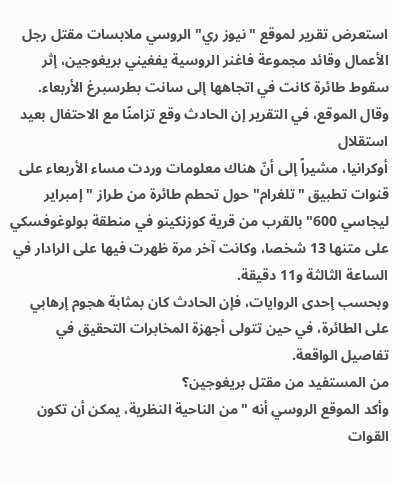استعرض تقرير لموقع "نيوز ري" الروسي ملابسات مقتل رجل الأعمال وقائد مجموعة فاغنر الروسية يفغيني بريغوجين، إثر سقوط طائرة كانت في اتجاهها إلى سانت بطرسبرغ الأربعاء.
وقال الموقع، في التقرير إن الحادث وقع تزامنًا مع الاحتفال بعيد استقلال
أوكرانيا، مشيراً إلى أنّ هناك معلومات وردت مساء الأربعاء على قنوات تطبيق "تلغرام" حول تحطم طائرة من طراز "إمبراير ليجاسي 600" بالقرب من قرية كوزنكينو في منطقة بولوغوفسكي على متنها 13 شخصا، وكانت آخر مرة ظهرت فيها على الرادار في الساعة الثالثة و11 دقيقة.
وبحسب إحدى الروايات، فإن الحادث كان بمثابة هجوم إرهابي على الطائرة، في حين تتولى أجهزة المخابرات التحقيق في تفاصيل الواقعة.
من المستفيد من مقتل بريغوجين؟
وأكد الموقع الروسي أنه "من الناحية النظرية، يمكن أن تكون القوات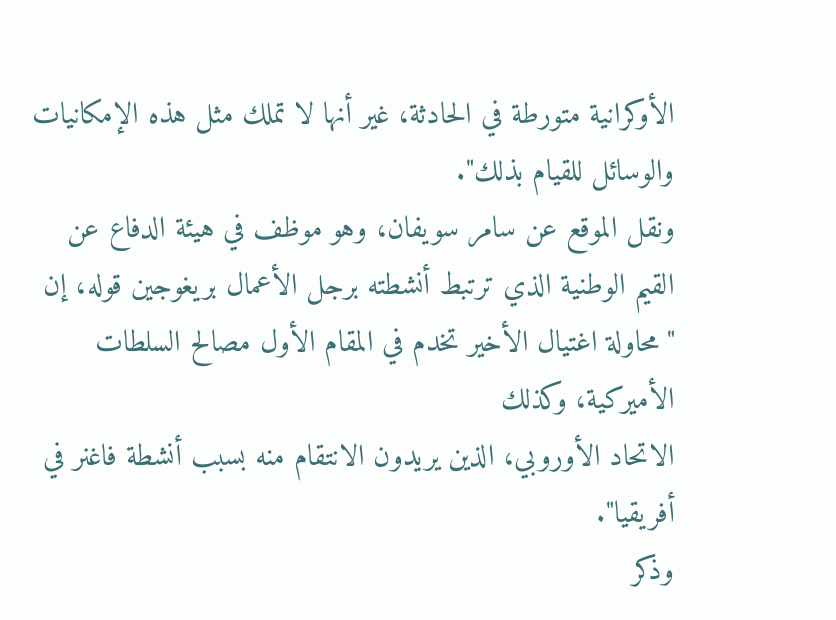الأوكرانية متورطة في الحادثة، غير أنها لا تملك مثل هذه الإمكانيات والوسائل للقيام بذلك".
ونقل الموقع عن سامر سويفان، وهو موظف في هيئة الدفاع عن القيم الوطنية الذي ترتبط أنشطته برجل الأعمال بريغوجين قوله، إن "محاولة اغتيال الأخير تخدم في المقام الأول مصالح السلطات الأميركية، وكذلك
الاتحاد الأوروبي، الذين يريدون الانتقام منه بسبب أنشطة فاغنر في
أفريقيا".
وذكر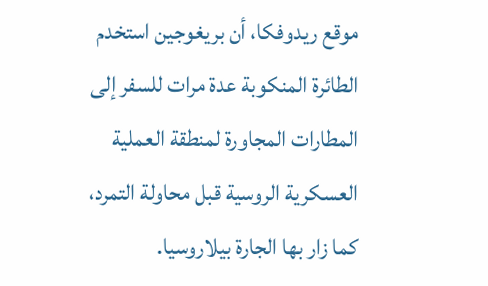موقع ريدوفكا، أن بريغوجين استخدم الطائرة المنكوبة عدة مرات للسفر إلى المطارات المجاورة لمنطقة العملية العسكرية الروسية قبل محاولة التمرد، كما زار بها الجارة بيلاروسيا.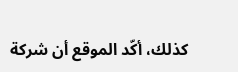كذلك، أكّد الموقع أن شركة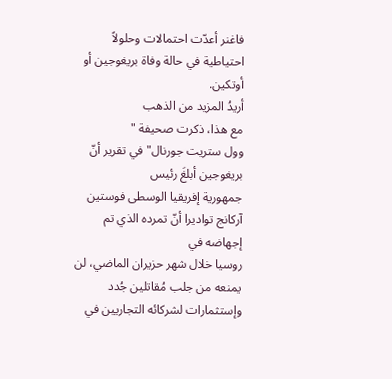فاغنر أعدّت احتمالات وحلولاً احتياطية في حالة وفاة بريغوجين أو أوتكين.
أريدُ المزيد من الذهب
مع هذا، ذكرت صحيفة "
وول ستريت جورنال" في تقرير أنّ بريغوجين أبلغَ رئيس
جمهورية إفريقيا الوسطى فوستين آركانج تواديرا أنّ تمرده الذي تم إجهاضه في
روسيا خلال شهر حزيران الماضي، لن يمنعه من جلب مُقاتلين جُدد وإستثمارات لشركائه التجاريين في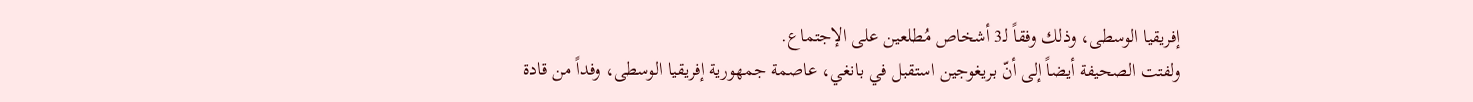إفريقيا الوسطى، وذلك وفقاً لـ3 أشخاص مُطلعين على الإجتماع.
ولفتت الصحيفة أيضاً إلى أنّ بريغوجين استقبل في بانغي، عاصمة جمهورية إفريقيا الوسطى، وفداً من قادة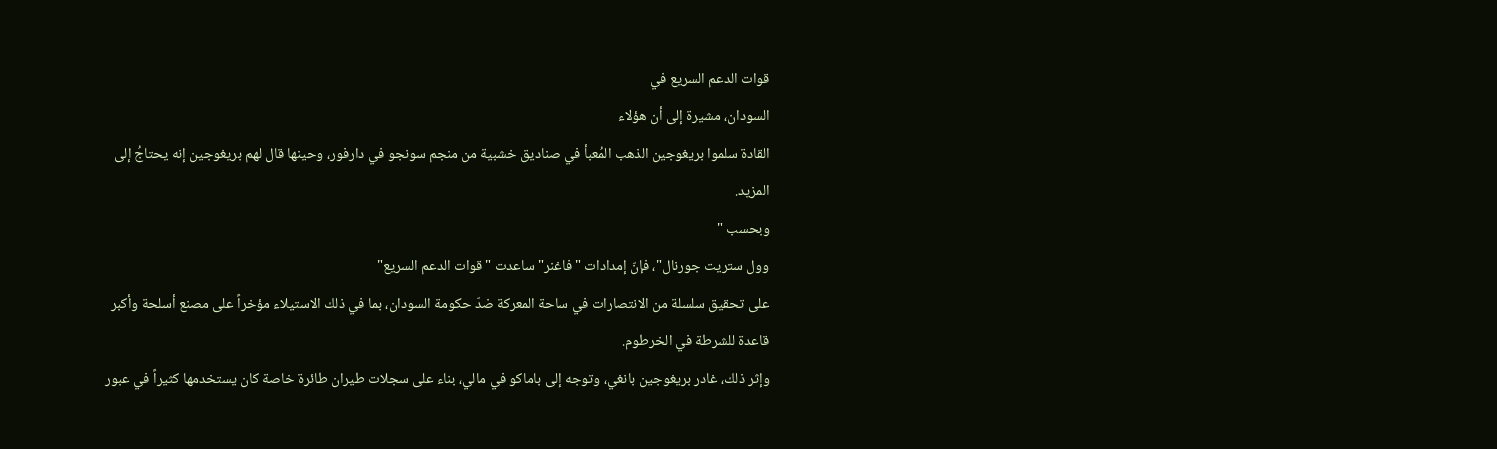قوات الدعم السريع في
السودان، مشيرة إلى أن هؤلاء
القادة سلموا بريغوجين الذهب المُعبأ في صناديق خشبية من منجم سونجو في دارفور، وحينها قال لهم بريغوجين إنه يحتاجُ إلى المزيد.
وبحسب "
وول ستريت جورنال"، فإنّ إمدادات "فاغنر" ساعدت "قوات الدعم السريع"
على تحقيق سلسلة من الانتصارات في ساحة المعركة ضدّ حكومة السودان، بما في ذلك الاستيلاء مؤخراً على مصنع أسلحة وأكبر قاعدة للشرطة في الخرطوم.
وإثر ذلك، غادر بريغوجين بانغي، وتوجه إلى باماكو في مالي، بناء على سجلات طيران طائرة خاصة كان يستخدمها كثيراً في عبور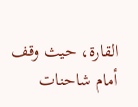القارة، حيث وقف أمام شاحنات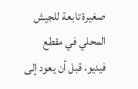صغيرة تابعة للجيش المحلي في مقطع فيديو، قبل أن يعود إلى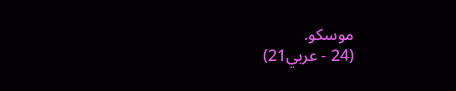موسكو.
(24 - عربي21)